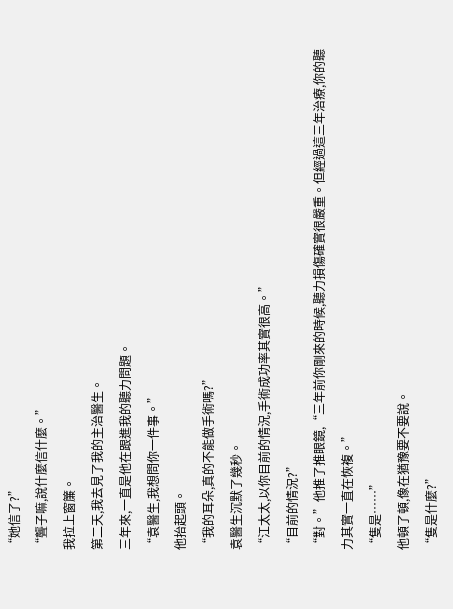“她信了?”
“聾子嘛,說什麼信什麼。”
我拉上窗簾。
第二天,我去見了我的主治醫生。
三年來,一直是他在跟進我的聽力問題。
“袁醫生,我想問你一件事。”
他抬起頭。
“我的耳朵,真的不能做手術嗎?”
袁醫生沉默了幾秒。
“江太太,以你目前的情況,手術成功率其實很高。”
“目前的情況?”
“對。”他推了推眼鏡,“三年前你剛來的時候,聽力損傷確實很嚴重。但經過這三年治療,你的聽力其實一直在恢複。”
“隻是……”
他頓了頓,像在猶豫要不要說。
“隻是什麼?”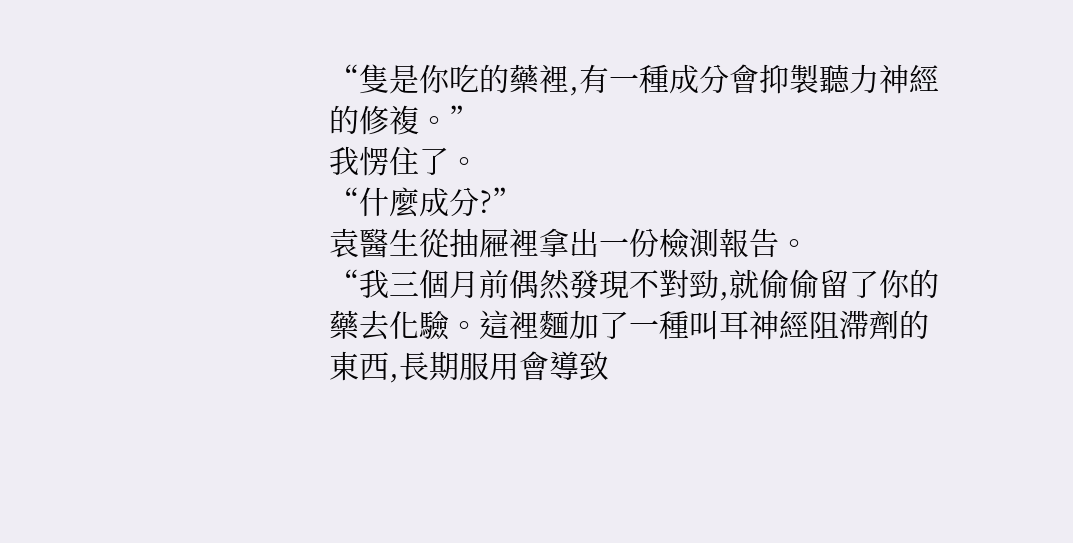“隻是你吃的藥裡,有一種成分會抑製聽力神經的修複。”
我愣住了。
“什麼成分?”
袁醫生從抽屜裡拿出一份檢測報告。
“我三個月前偶然發現不對勁,就偷偷留了你的藥去化驗。這裡麵加了一種叫耳神經阻滯劑的東西,長期服用會導致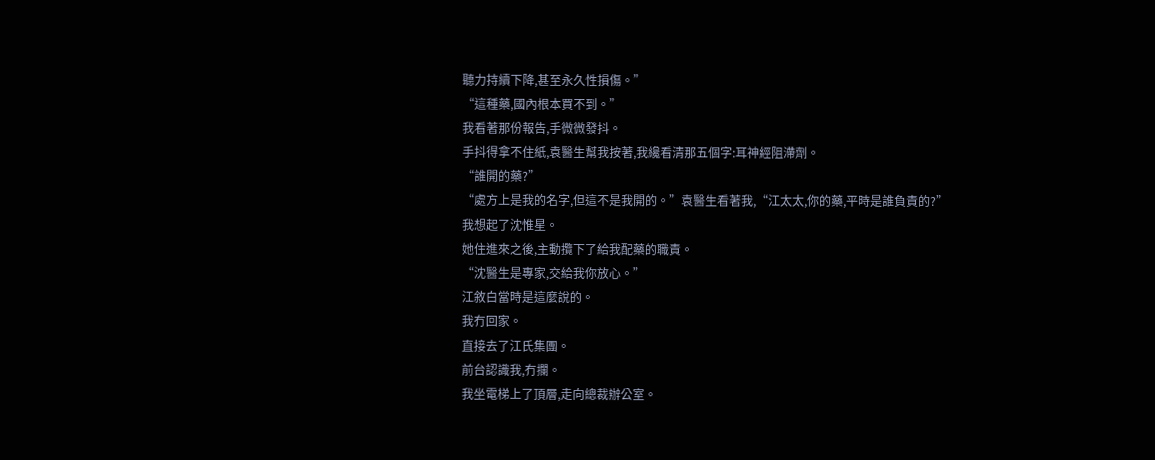聽力持續下降,甚至永久性損傷。”
“這種藥,國內根本買不到。”
我看著那份報告,手微微發抖。
手抖得拿不住紙,袁醫生幫我按著,我纔看清那五個字:耳神經阻滯劑。
“誰開的藥?”
“處方上是我的名字,但這不是我開的。”袁醫生看著我,“江太太,你的藥,平時是誰負責的?”
我想起了沈惟星。
她住進來之後,主動攬下了給我配藥的職責。
“沈醫生是專家,交給我你放心。”
江敘白當時是這麼說的。
我冇回家。
直接去了江氏集團。
前台認識我,冇攔。
我坐電梯上了頂層,走向總裁辦公室。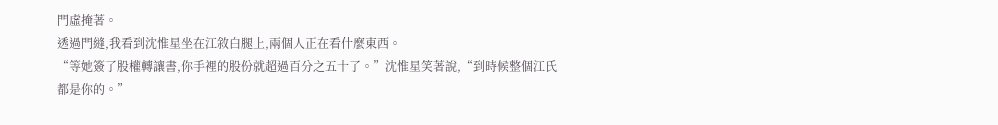門虛掩著。
透過門縫,我看到沈惟星坐在江敘白腿上,兩個人正在看什麼東西。
“等她簽了股權轉讓書,你手裡的股份就超過百分之五十了。”沈惟星笑著說,“到時候整個江氏都是你的。”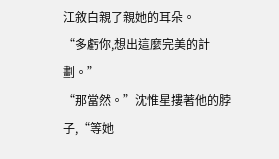江敘白親了親她的耳朵。
“多虧你,想出這麼完美的計劃。”
“那當然。”沈惟星摟著他的脖子,“等她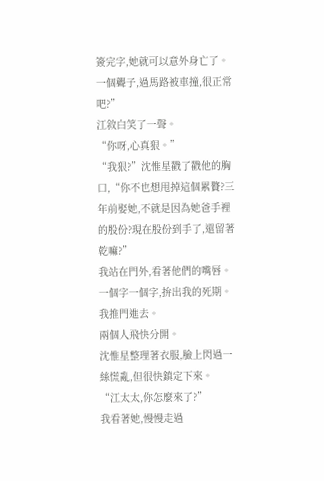簽完字,她就可以意外身亡了。一個聾子,過馬路被車撞,很正常吧?”
江敘白笑了一聲。
“你呀,心真狠。”
“我狠?”沈惟星戳了戳他的胸口,“你不也想甩掉這個累贅?三年前娶她,不就是因為她爸手裡的股份?現在股份到手了,還留著乾嘛?”
我站在門外,看著他們的嘴唇。
一個字一個字,拚出我的死期。
我推門進去。
兩個人飛快分開。
沈惟星整理著衣服,臉上閃過一絲慌亂,但很快鎮定下來。
“江太太,你怎麼來了?”
我看著她,慢慢走過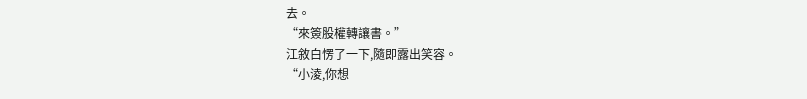去。
“來簽股權轉讓書。”
江敘白愣了一下,隨即露出笑容。
“小淩,你想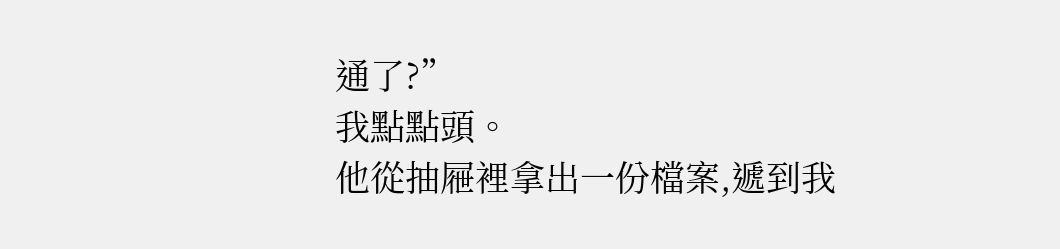通了?”
我點點頭。
他從抽屜裡拿出一份檔案,遞到我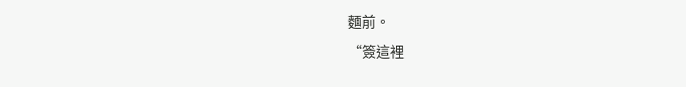麵前。
“簽這裡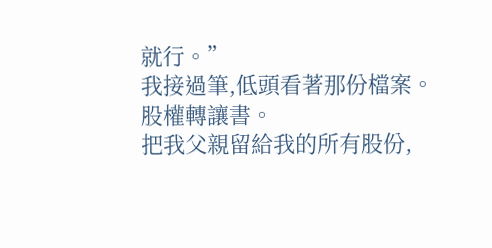就行。”
我接過筆,低頭看著那份檔案。
股權轉讓書。
把我父親留給我的所有股份,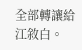全部轉讓給江敘白。